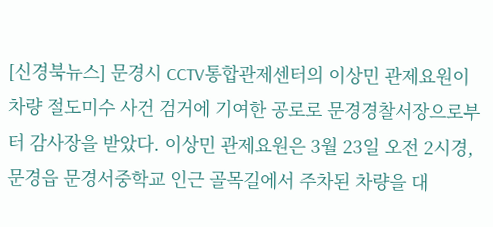[신경북뉴스] 문경시 CCTV통합관제센터의 이상민 관제요원이 차량 절도미수 사건 검거에 기여한 공로로 문경경찰서장으로부터 감사장을 받았다. 이상민 관제요원은 3월 23일 오전 2시경, 문경읍 문경서중학교 인근 골목길에서 주차된 차량을 대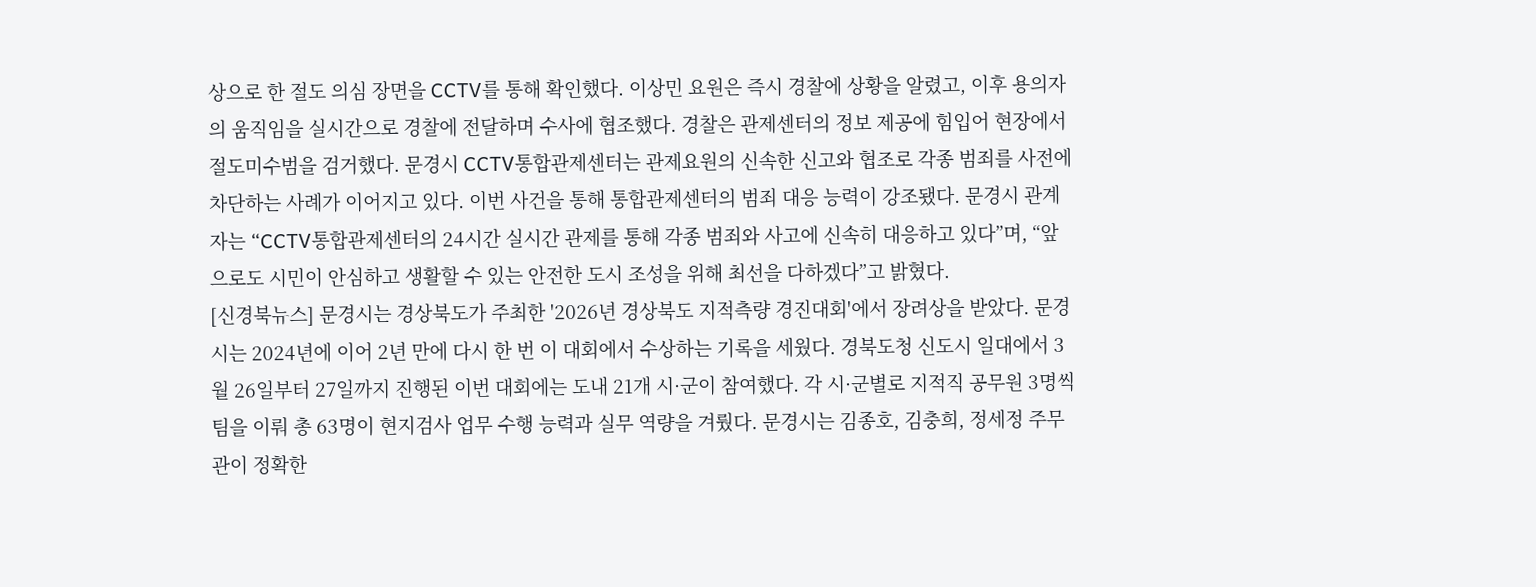상으로 한 절도 의심 장면을 CCTV를 통해 확인했다. 이상민 요원은 즉시 경찰에 상황을 알렸고, 이후 용의자의 움직임을 실시간으로 경찰에 전달하며 수사에 협조했다. 경찰은 관제센터의 정보 제공에 힘입어 현장에서 절도미수범을 검거했다. 문경시 CCTV통합관제센터는 관제요원의 신속한 신고와 협조로 각종 범죄를 사전에 차단하는 사례가 이어지고 있다. 이번 사건을 통해 통합관제센터의 범죄 대응 능력이 강조됐다. 문경시 관계자는 “CCTV통합관제센터의 24시간 실시간 관제를 통해 각종 범죄와 사고에 신속히 대응하고 있다”며, “앞으로도 시민이 안심하고 생활할 수 있는 안전한 도시 조성을 위해 최선을 다하겠다”고 밝혔다.
[신경북뉴스] 문경시는 경상북도가 주최한 '2026년 경상북도 지적측량 경진대회'에서 장려상을 받았다. 문경시는 2024년에 이어 2년 만에 다시 한 번 이 대회에서 수상하는 기록을 세웠다. 경북도청 신도시 일대에서 3월 26일부터 27일까지 진행된 이번 대회에는 도내 21개 시·군이 참여했다. 각 시·군별로 지적직 공무원 3명씩 팀을 이뤄 총 63명이 현지검사 업무 수행 능력과 실무 역량을 겨뤘다. 문경시는 김종호, 김충희, 정세정 주무관이 정확한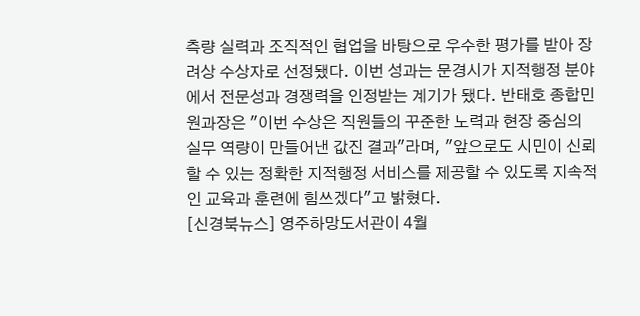측량 실력과 조직적인 협업을 바탕으로 우수한 평가를 받아 장려상 수상자로 선정됐다. 이번 성과는 문경시가 지적행정 분야에서 전문성과 경쟁력을 인정받는 계기가 됐다. 반태호 종합민원과장은 "이번 수상은 직원들의 꾸준한 노력과 현장 중심의 실무 역량이 만들어낸 값진 결과"라며, "앞으로도 시민이 신뢰할 수 있는 정확한 지적행정 서비스를 제공할 수 있도록 지속적인 교육과 훈련에 힘쓰겠다"고 밝혔다.
[신경북뉴스] 영주하망도서관이 4월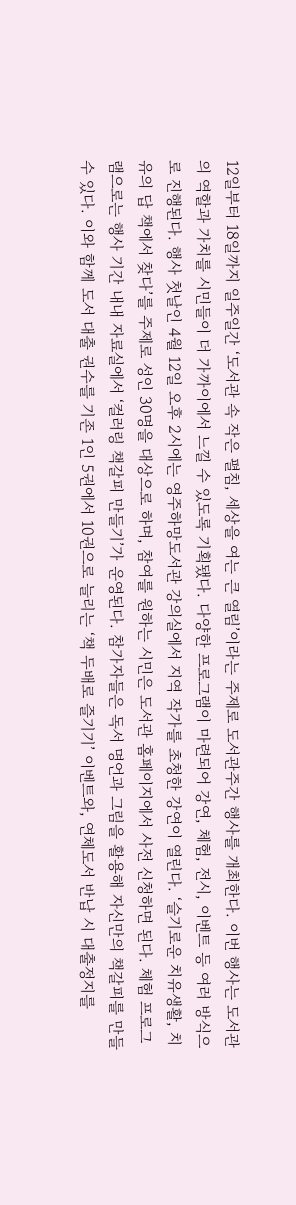12일부터 18일까지 일주일간 ‘도서관 속 작은 펼침, 세상을 여는 큰 열림’이라는 주제로 도서관주간 행사를 개최한다. 이번 행사는 도서관의 역할과 가치를 시민들이 더 가까이에서 느낄 수 있도록 기획됐다. 다양한 프로그램이 마련되어 강연, 체험, 전시, 이벤트 등 여러 방식으로 진행된다. 행사 첫날인 4월 12일 오후 2시에는 영주하망도서관 강의실에서 지역 작가를 초청한 강연이 열린다. ‘슬기로운 치유생활, 치유의 답 책에서 찾다’를 주제로 성인 30명을 대상으로 하며, 참여를 원하는 시민은 도서관 홈페이지에서 사전 신청하면 된다. 체험 프로그램으로는 행사 기간 내내 자료실에서 ‘컬러링 책갈피 만들기’가 운영된다. 참가자들은 독서 명언과 그림을 활용해 자신만의 책갈피를 만들 수 있다. 이와 함께 도서 대출 권수를 기존 1인 5권에서 10권으로 늘리는 ‘책 두배로 즐기기’ 이벤트와, 연체도서 반납 시 대출정지를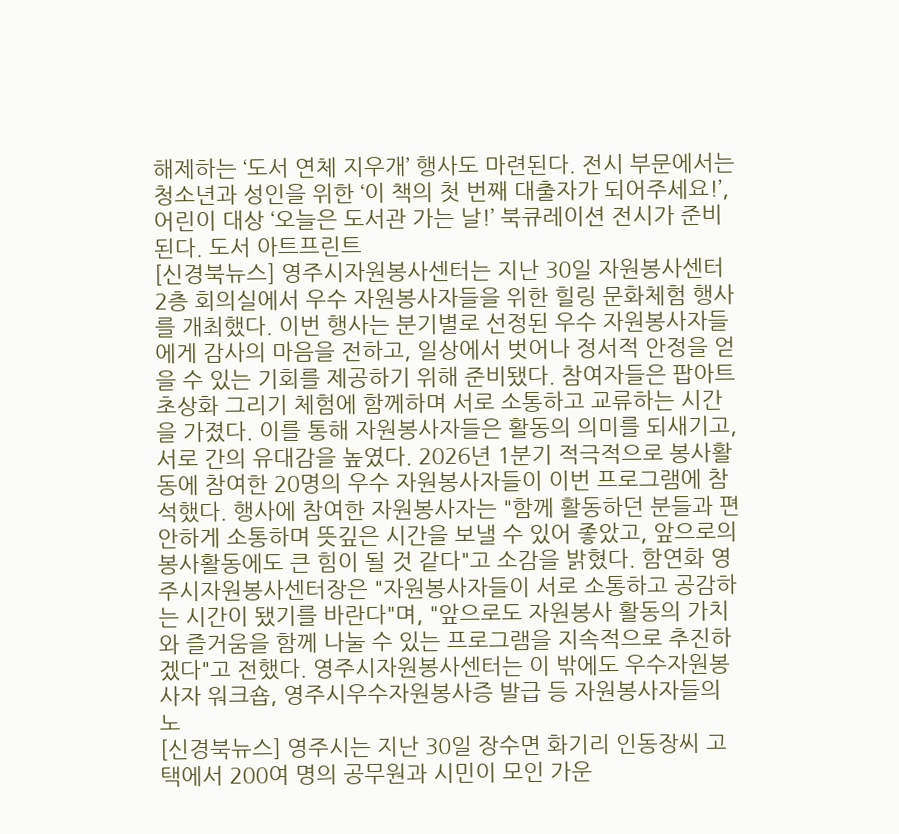해제하는 ‘도서 연체 지우개’ 행사도 마련된다. 전시 부문에서는 청소년과 성인을 위한 ‘이 책의 첫 번째 대출자가 되어주세요!’, 어린이 대상 ‘오늘은 도서관 가는 날!’ 북큐레이션 전시가 준비된다. 도서 아트프린트
[신경북뉴스] 영주시자원봉사센터는 지난 30일 자원봉사센터 2층 회의실에서 우수 자원봉사자들을 위한 힐링 문화체험 행사를 개최했다. 이번 행사는 분기별로 선정된 우수 자원봉사자들에게 감사의 마음을 전하고, 일상에서 벗어나 정서적 안정을 얻을 수 있는 기회를 제공하기 위해 준비됐다. 참여자들은 팝아트 초상화 그리기 체험에 함께하며 서로 소통하고 교류하는 시간을 가졌다. 이를 통해 자원봉사자들은 활동의 의미를 되새기고, 서로 간의 유대감을 높였다. 2026년 1분기 적극적으로 봉사활동에 참여한 20명의 우수 자원봉사자들이 이번 프로그램에 참석했다. 행사에 참여한 자원봉사자는 "함께 활동하던 분들과 편안하게 소통하며 뜻깊은 시간을 보낼 수 있어 좋았고, 앞으로의 봉사활동에도 큰 힘이 될 것 같다"고 소감을 밝혔다. 함연화 영주시자원봉사센터장은 "자원봉사자들이 서로 소통하고 공감하는 시간이 됐기를 바란다"며, "앞으로도 자원봉사 활동의 가치와 즐거움을 함께 나눌 수 있는 프로그램을 지속적으로 추진하겠다"고 전했다. 영주시자원봉사센터는 이 밖에도 우수자원봉사자 워크숍, 영주시우수자원봉사증 발급 등 자원봉사자들의 노
[신경북뉴스] 영주시는 지난 30일 장수면 화기리 인동장씨 고택에서 200여 명의 공무원과 시민이 모인 가운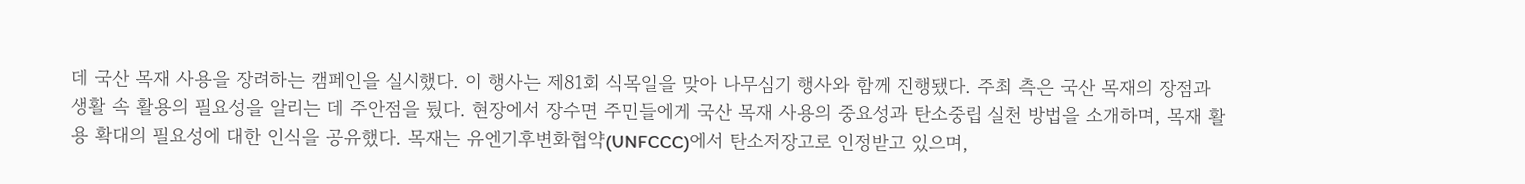데 국산 목재 사용을 장려하는 캠페인을 실시했다. 이 행사는 제81회 식목일을 맞아 나무심기 행사와 함께 진행됐다. 주최 측은 국산 목재의 장점과 생활 속 활용의 필요성을 알리는 데 주안점을 뒀다. 현장에서 장수면 주민들에게 국산 목재 사용의 중요성과 탄소중립 실천 방법을 소개하며, 목재 활용 확대의 필요성에 대한 인식을 공유했다. 목재는 유엔기후변화협약(UNFCCC)에서 탄소저장고로 인정받고 있으며,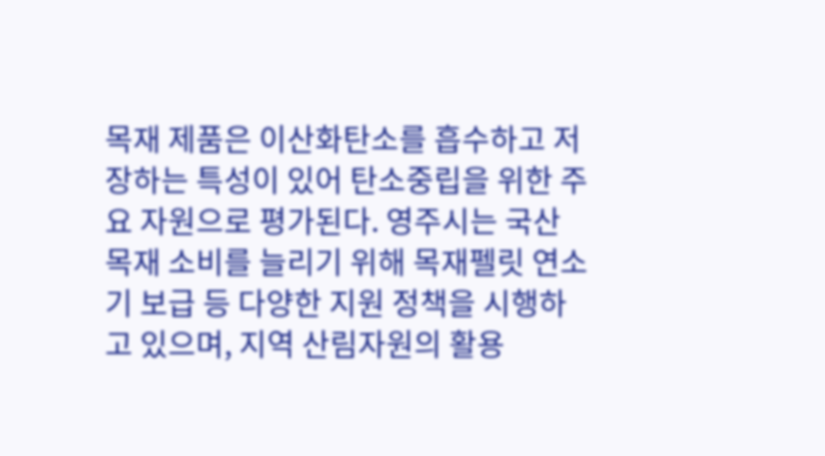목재 제품은 이산화탄소를 흡수하고 저장하는 특성이 있어 탄소중립을 위한 주요 자원으로 평가된다. 영주시는 국산 목재 소비를 늘리기 위해 목재펠릿 연소기 보급 등 다양한 지원 정책을 시행하고 있으며, 지역 산림자원의 활용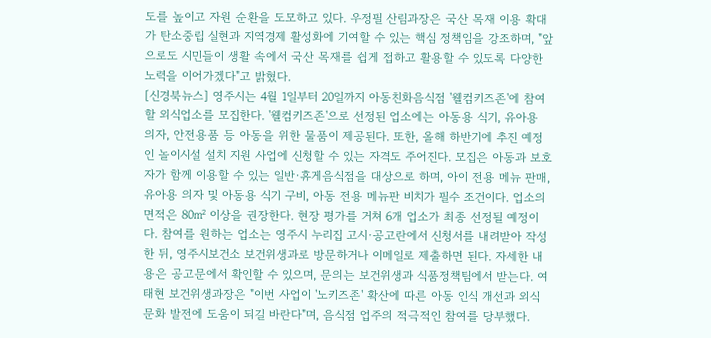도를 높이고 자원 순환을 도모하고 있다. 우정필 산림과장은 국산 목재 이용 확대가 탄소중립 실현과 지역경제 활성화에 기여할 수 있는 핵심 정책임을 강조하며, "앞으로도 시민들이 생활 속에서 국산 목재를 쉽게 접하고 활용할 수 있도록 다양한 노력을 이어가겠다"고 밝혔다.
[신경북뉴스] 영주시는 4월 1일부터 20일까지 아동친화음식점 '웰컴키즈존'에 참여할 외식업소를 모집한다. '웰컴키즈존'으로 선정된 업소에는 아동용 식기, 유아용 의자, 안전용품 등 아동을 위한 물품이 제공된다. 또한, 올해 하반기에 추진 예정인 놀이시설 설치 지원 사업에 신청할 수 있는 자격도 주어진다. 모집은 아동과 보호자가 함께 이용할 수 있는 일반·휴게음식점을 대상으로 하며, 아이 전용 메뉴 판매, 유아용 의자 및 아동용 식기 구비, 아동 전용 메뉴판 비치가 필수 조건이다. 업소의 면적은 80㎡ 이상을 권장한다. 현장 평가를 거쳐 6개 업소가 최종 선정될 예정이다. 참여를 원하는 업소는 영주시 누리집 고시·공고란에서 신청서를 내려받아 작성한 뒤, 영주시보건소 보건위생과로 방문하거나 이메일로 제출하면 된다. 자세한 내용은 공고문에서 확인할 수 있으며, 문의는 보건위생과 식품정책팀에서 받는다. 여태현 보건위생과장은 "이번 사업이 '노키즈존' 확산에 따른 아동 인식 개선과 외식 문화 발전에 도움이 되길 바란다"며, 음식점 업주의 적극적인 참여를 당부했다.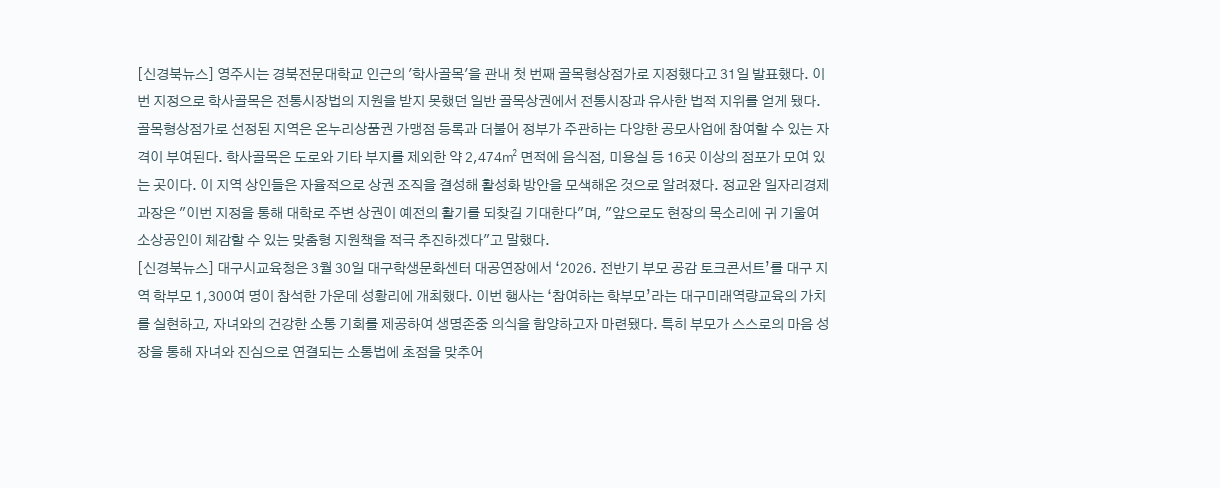[신경북뉴스] 영주시는 경북전문대학교 인근의 '학사골목'을 관내 첫 번째 골목형상점가로 지정했다고 31일 발표했다. 이번 지정으로 학사골목은 전통시장법의 지원을 받지 못했던 일반 골목상권에서 전통시장과 유사한 법적 지위를 얻게 됐다. 골목형상점가로 선정된 지역은 온누리상품권 가맹점 등록과 더불어 정부가 주관하는 다양한 공모사업에 참여할 수 있는 자격이 부여된다. 학사골목은 도로와 기타 부지를 제외한 약 2,474㎡ 면적에 음식점, 미용실 등 16곳 이상의 점포가 모여 있는 곳이다. 이 지역 상인들은 자율적으로 상권 조직을 결성해 활성화 방안을 모색해온 것으로 알려졌다. 정교완 일자리경제과장은 "이번 지정을 통해 대학로 주변 상권이 예전의 활기를 되찾길 기대한다"며, "앞으로도 현장의 목소리에 귀 기울여 소상공인이 체감할 수 있는 맞춤형 지원책을 적극 추진하겠다"고 말했다.
[신경북뉴스] 대구시교육청은 3월 30일 대구학생문화센터 대공연장에서 ‘2026. 전반기 부모 공감 토크콘서트’를 대구 지역 학부모 1,300여 명이 참석한 가운데 성황리에 개최했다. 이번 행사는 ‘참여하는 학부모’라는 대구미래역량교육의 가치를 실현하고, 자녀와의 건강한 소통 기회를 제공하여 생명존중 의식을 함양하고자 마련됐다. 특히 부모가 스스로의 마음 성장을 통해 자녀와 진심으로 연결되는 소통법에 초점을 맞추어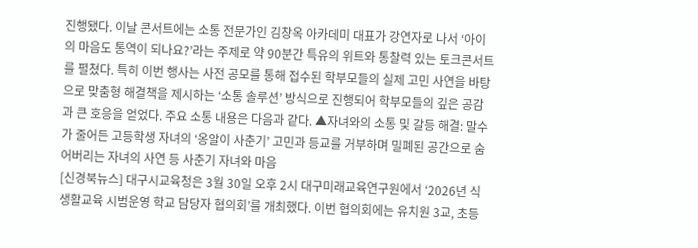진행됐다. 이날 콘서트에는 소통 전문가인 김창옥 아카데미 대표가 강연자로 나서 ‘아이의 마음도 통역이 되나요?’라는 주제로 약 90분간 특유의 위트와 통찰력 있는 토크콘서트를 펼쳤다. 특히 이번 행사는 사전 공모를 통해 접수된 학부모들의 실제 고민 사연을 바탕으로 맞춤형 해결책을 제시하는 ‘소통 솔루션’ 방식으로 진행되어 학부모들의 깊은 공감과 큰 호응을 얻었다. 주요 소통 내용은 다음과 같다. ▲자녀와의 소통 및 갈등 해결: 말수가 줄어든 고등학생 자녀의 ‘옹알이 사춘기’ 고민과 등교를 거부하며 밀폐된 공간으로 숨어버리는 자녀의 사연 등 사춘기 자녀와 마음
[신경북뉴스] 대구시교육청은 3월 30일 오후 2시 대구미래교육연구원에서 ‘2026년 식생활교육 시범운영 학교 담당자 협의회’를 개최했다. 이번 협의회에는 유치원 3교, 초등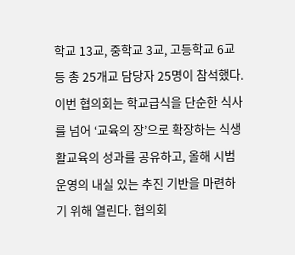학교 13교, 중학교 3교, 고등학교 6교 등 총 25개교 담당자 25명이 참석했다. 이번 협의회는 학교급식을 단순한 식사를 넘어 ‘교육의 장’으로 확장하는 식생활교육의 성과를 공유하고, 올해 시범운영의 내실 있는 추진 기반을 마련하기 위해 열린다. 협의회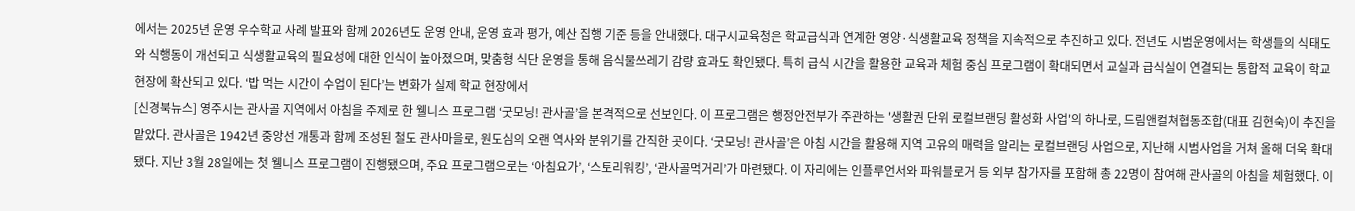에서는 2025년 운영 우수학교 사례 발표와 함께 2026년도 운영 안내, 운영 효과 평가, 예산 집행 기준 등을 안내했다. 대구시교육청은 학교급식과 연계한 영양·식생활교육 정책을 지속적으로 추진하고 있다. 전년도 시범운영에서는 학생들의 식태도와 식행동이 개선되고 식생활교육의 필요성에 대한 인식이 높아졌으며, 맞춤형 식단 운영을 통해 음식물쓰레기 감량 효과도 확인됐다. 특히 급식 시간을 활용한 교육과 체험 중심 프로그램이 확대되면서 교실과 급식실이 연결되는 통합적 교육이 학교 현장에 확산되고 있다. ‘밥 먹는 시간이 수업이 된다’는 변화가 실제 학교 현장에서
[신경북뉴스] 영주시는 관사골 지역에서 아침을 주제로 한 웰니스 프로그램 ‘굿모닝! 관사골’을 본격적으로 선보인다. 이 프로그램은 행정안전부가 주관하는 '생활권 단위 로컬브랜딩 활성화 사업'의 하나로, 드림앤컬쳐협동조합(대표 김현숙)이 추진을 맡았다. 관사골은 1942년 중앙선 개통과 함께 조성된 철도 관사마을로, 원도심의 오랜 역사와 분위기를 간직한 곳이다. ‘굿모닝! 관사골’은 아침 시간을 활용해 지역 고유의 매력을 알리는 로컬브랜딩 사업으로, 지난해 시범사업을 거쳐 올해 더욱 확대됐다. 지난 3월 28일에는 첫 웰니스 프로그램이 진행됐으며, 주요 프로그램으로는 ‘아침요가’, ‘스토리워킹’, ‘관사골먹거리’가 마련됐다. 이 자리에는 인플루언서와 파워블로거 등 외부 참가자를 포함해 총 22명이 참여해 관사골의 아침을 체험했다. 이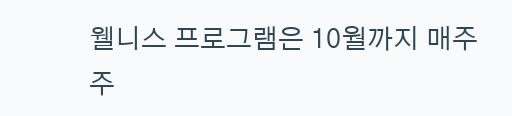웰니스 프로그램은 10월까지 매주 주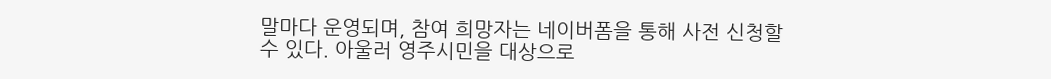말마다 운영되며, 참여 희망자는 네이버폼을 통해 사전 신청할 수 있다. 아울러 영주시민을 대상으로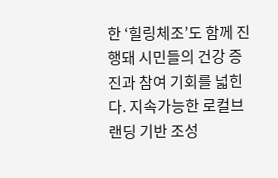한 ‘힐링체조’도 함께 진행돼 시민들의 건강 증진과 참여 기회를 넓힌다. 지속가능한 로컬브랜딩 기반 조성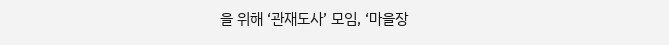을 위해 ‘관재도사’ 모임, ‘마을장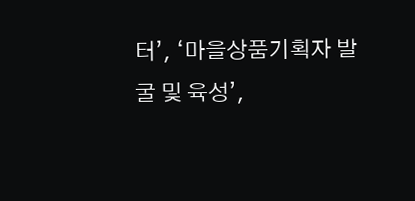터’, ‘마을상품기획자 발굴 및 육성’,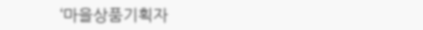‘마을상품기획자